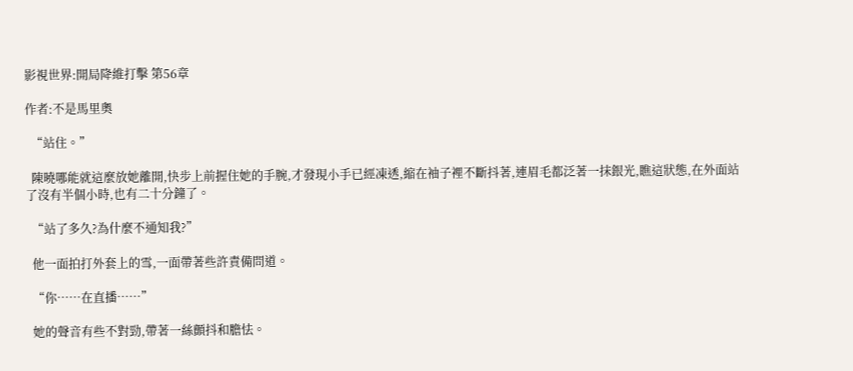影視世界:開局降維打擊 第56章

作者:不是馬里奧

  “站住。”

  陳曉哪能就這麼放她離開,快步上前握住她的手腕,才發現小手已經凍透,縮在袖子裡不斷抖著,連眉毛都泛著一抹銀光,瞧這狀態,在外面站了沒有半個小時,也有二十分鐘了。

  “站了多久?為什麼不通知我?”

  他一面拍打外套上的雪,一面帶著些許責備問道。

  “你……在直播……”

  她的聲音有些不對勁,帶著一絲顫抖和膽怯。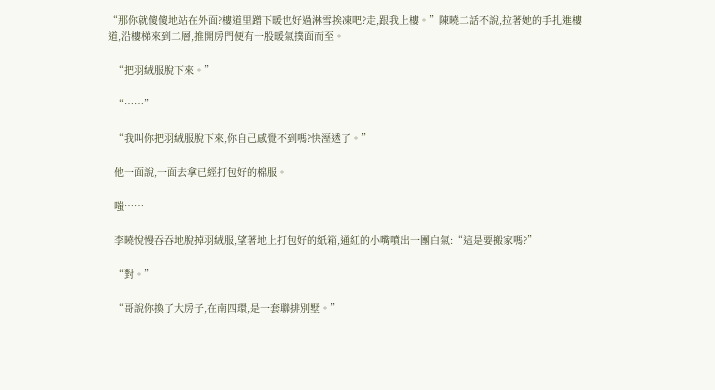“那你就傻傻地站在外面?樓道里蹭下暖也好過淋雪挨凍吧?走,跟我上樓。”陳曉二話不說,拉著她的手扎進樓道,沿樓梯來到二層,推開房門便有一股暖氣撲面而至。

  “把羽絨服脫下來。”

  “……”

  “我叫你把羽絨服脫下來,你自己感覺不到嗎?快溼透了。”

  他一面說,一面去拿已經打包好的棉服。

  嗤……

  李曉悅慢吞吞地脫掉羽絨服,望著地上打包好的紙箱,通紅的小嘴噴出一團白氣:“這是要搬家嗎?”

  “對。”

  “哥說你換了大房子,在南四環,是一套聯排別墅。”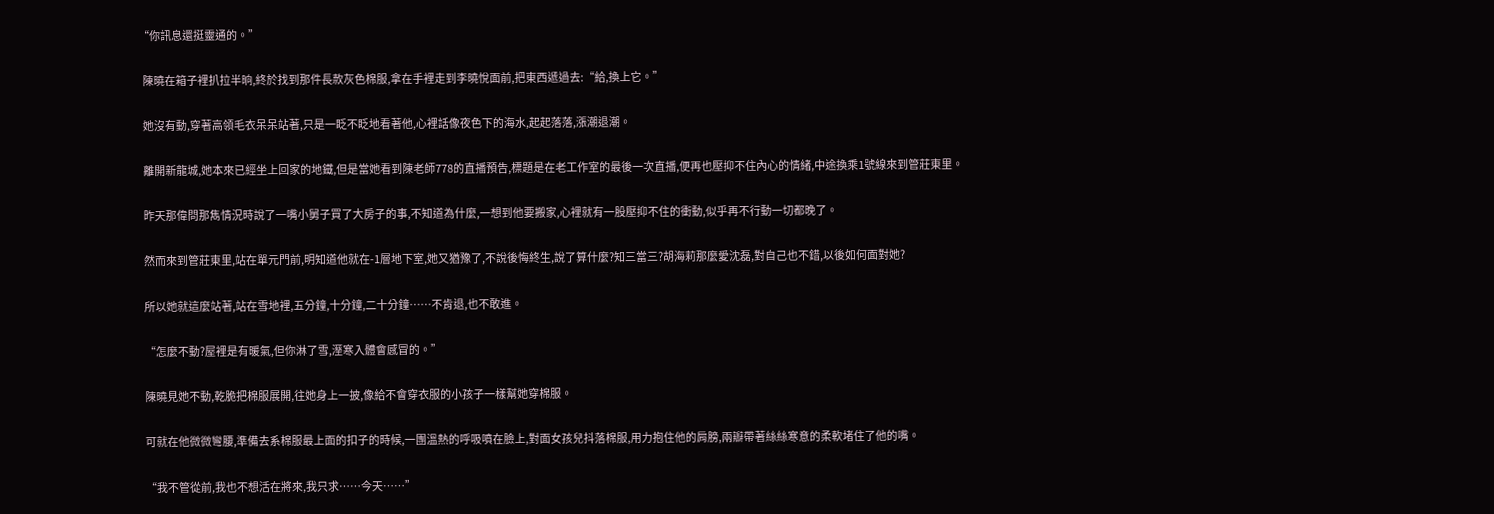“你訊息還挺靈通的。”

  陳曉在箱子裡扒拉半晌,終於找到那件長款灰色棉服,拿在手裡走到李曉悅面前,把東西遞過去:“給,換上它。”

  她沒有動,穿著高領毛衣呆呆站著,只是一眨不眨地看著他,心裡話像夜色下的海水,起起落落,漲潮退潮。

  離開新龍城,她本來已經坐上回家的地鐵,但是當她看到陳老師778的直播預告,標題是在老工作室的最後一次直播,便再也壓抑不住內心的情緒,中途換乘1號線來到管莊東里。

  昨天那偉問那雋情況時說了一嘴小舅子買了大房子的事,不知道為什麼,一想到他要搬家,心裡就有一股壓抑不住的衝動,似乎再不行動一切都晚了。

  然而來到管莊東里,站在單元門前,明知道他就在-1層地下室,她又猶豫了,不說後悔終生,說了算什麼?知三當三?胡海莉那麼愛沈磊,對自己也不錯,以後如何面對她?

  所以她就這麼站著,站在雪地裡,五分鐘,十分鐘,二十分鐘……不肯退,也不敢進。

  “怎麼不動?屋裡是有暖氣,但你淋了雪,溼寒入體會感冒的。”

  陳曉見她不動,乾脆把棉服展開,往她身上一披,像給不會穿衣服的小孩子一樣幫她穿棉服。

  可就在他微微彎腰,準備去系棉服最上面的扣子的時候,一團溫熱的呼吸噴在臉上,對面女孩兒抖落棉服,用力抱住他的肩膀,兩瓣帶著絲絲寒意的柔軟堵住了他的嘴。

  “我不管從前,我也不想活在將來,我只求……今天……”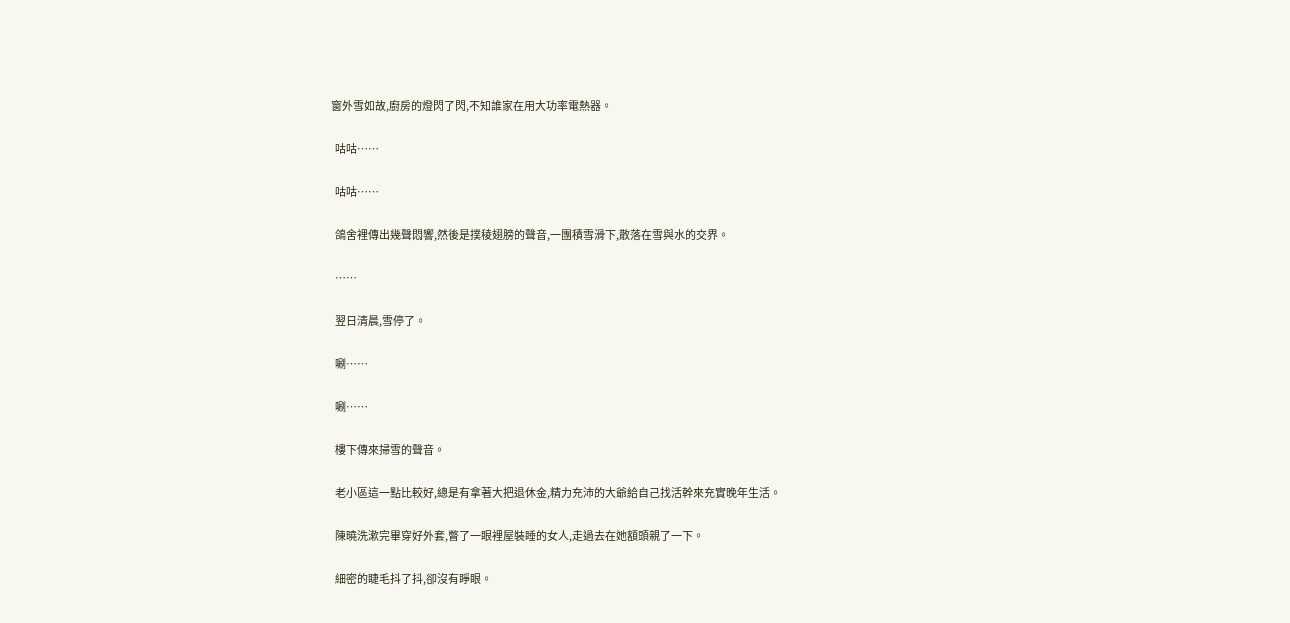窗外雪如故,廚房的燈閃了閃,不知誰家在用大功率電熱器。

  咕咕……

  咕咕……

  鴿舍裡傳出幾聲悶響,然後是撲稜翅膀的聲音,一團積雪滑下,散落在雪與水的交界。

  ……

  翌日清晨,雪停了。

  唰……

  唰……

  樓下傳來掃雪的聲音。

  老小區這一點比較好,總是有拿著大把退休金,精力充沛的大爺給自己找活幹來充實晚年生活。

  陳曉洗漱完畢穿好外套,瞥了一眼裡屋裝睡的女人,走過去在她額頭親了一下。

  細密的睫毛抖了抖,卻沒有睜眼。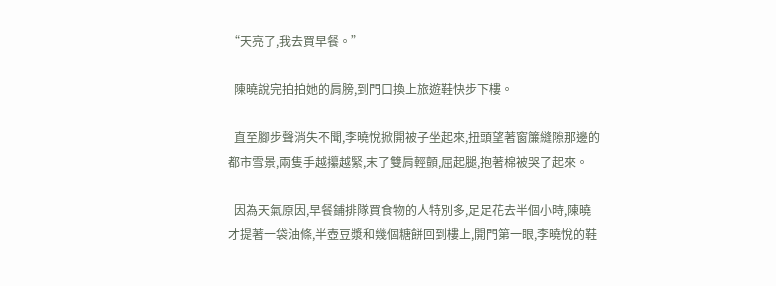“天亮了,我去買早餐。”

  陳曉說完拍拍她的肩膀,到門口換上旅遊鞋快步下樓。

  直至腳步聲消失不聞,李曉悅掀開被子坐起來,扭頭望著窗簾縫隙那邊的都市雪景,兩隻手越攥越緊,末了雙肩輕顫,屈起腿,抱著棉被哭了起來。

  因為天氣原因,早餐鋪排隊買食物的人特別多,足足花去半個小時,陳曉才提著一袋油條,半壺豆漿和幾個糖餅回到樓上,開門第一眼,李曉悅的鞋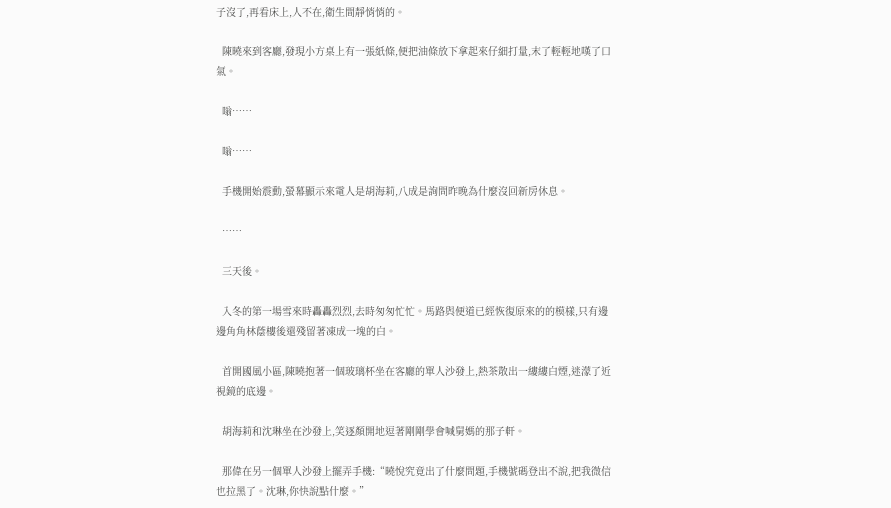子沒了,再看床上,人不在,衛生間靜悄悄的。

  陳曉來到客廳,發現小方桌上有一張紙條,便把油條放下拿起來仔細打量,末了輕輕地嘆了口氣。

  嗡……

  嗡……

  手機開始震動,螢幕顯示來電人是胡海莉,八成是詢問昨晚為什麼沒回新房休息。

  ……

  三天後。

  入冬的第一場雪來時轟轟烈烈,去時匆匆忙忙。馬路與便道已經恢復原來的的模樣,只有邊邊角角林蔭樓後還殘留著凍成一塊的白。

  首開國風小區,陳曉抱著一個玻璃杯坐在客廳的單人沙發上,熱茶散出一縷縷白煙,迷濛了近視鏡的底邊。

  胡海莉和沈琳坐在沙發上,笑逐顏開地逗著剛剛學會喊舅媽的那子軒。

  那偉在另一個單人沙發上擺弄手機:“曉悅究竟出了什麼問題,手機號碼登出不說,把我微信也拉黑了。沈琳,你快說點什麼。”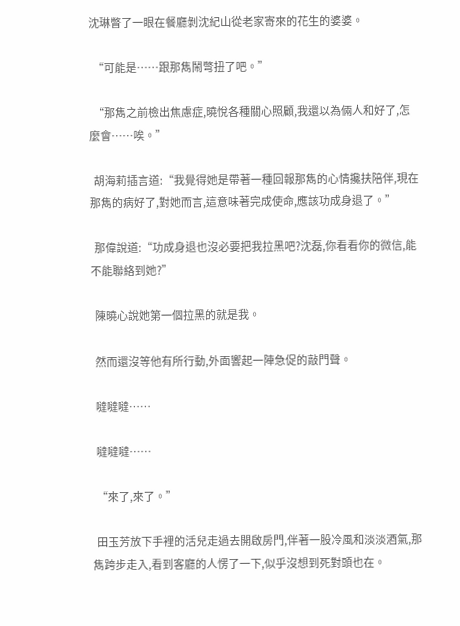沈琳瞥了一眼在餐廳剝沈紀山從老家寄來的花生的婆婆。

  “可能是……跟那雋鬧彆扭了吧。”

  “那雋之前檢出焦慮症,曉悅各種關心照顧,我還以為倆人和好了,怎麼會……唉。”

  胡海莉插言道:“我覺得她是帶著一種回報那雋的心情攙扶陪伴,現在那雋的病好了,對她而言,這意味著完成使命,應該功成身退了。”

  那偉說道:“功成身退也沒必要把我拉黑吧?沈磊,你看看你的微信,能不能聯絡到她?”

  陳曉心說她第一個拉黑的就是我。

  然而還沒等他有所行動,外面響起一陣急促的敲門聲。

  噠噠噠……

  噠噠噠……

  “來了,來了。”

  田玉芳放下手裡的活兒走過去開啟房門,伴著一股冷風和淡淡酒氣,那雋跨步走入,看到客廳的人愣了一下,似乎沒想到死對頭也在。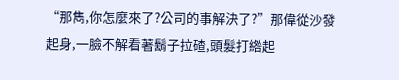“那雋,你怎麼來了?公司的事解決了?”那偉從沙發起身,一臉不解看著鬍子拉碴,頭髮打綹起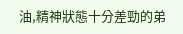油,精神狀態十分差勁的弟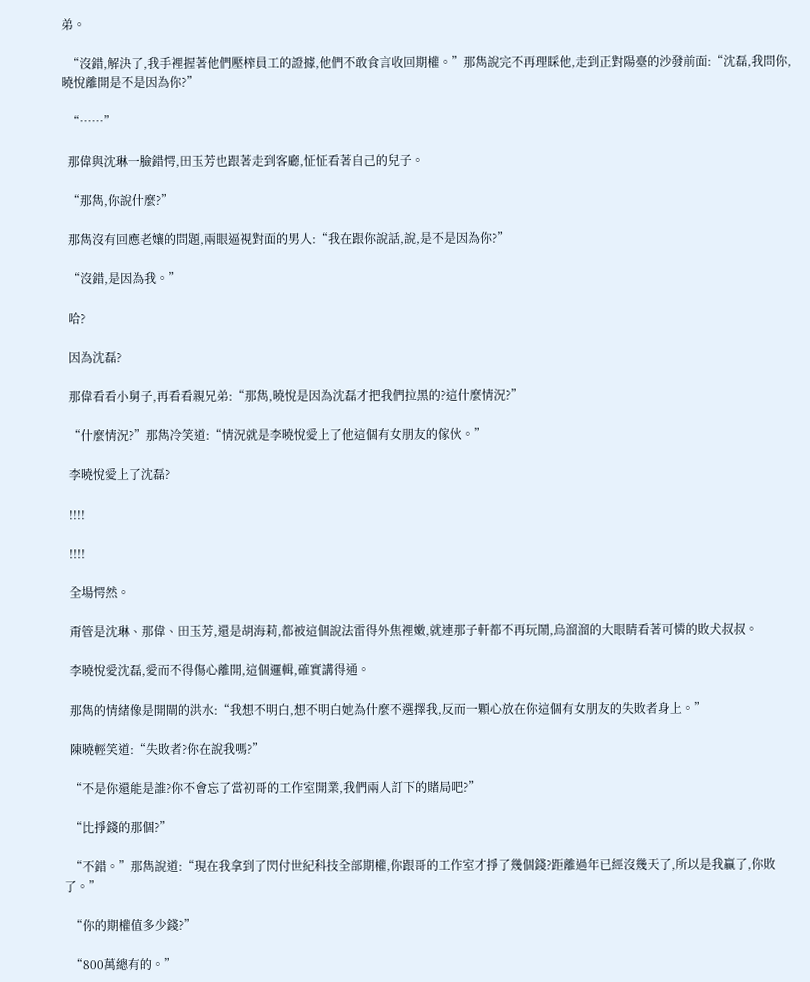弟。

  “沒錯,解決了,我手裡握著他們壓榨員工的證據,他們不敢食言收回期權。”那雋說完不再理睬他,走到正對陽臺的沙發前面:“沈磊,我問你,曉悅離開是不是因為你?”

  “……”

  那偉與沈琳一臉錯愕,田玉芳也跟著走到客廳,怔怔看著自己的兒子。

  “那雋,你說什麼?”

  那雋沒有回應老孃的問題,兩眼逼視對面的男人:“我在跟你說話,說,是不是因為你?”

  “沒錯,是因為我。”

  哈?

  因為沈磊?

  那偉看看小舅子,再看看親兄弟:“那雋,曉悅是因為沈磊才把我們拉黑的?這什麼情況?”

  “什麼情況?”那雋冷笑道:“情況就是李曉悅愛上了他這個有女朋友的傢伙。”

  李曉悅愛上了沈磊?

  !!!!

  !!!!

  全場愕然。

  甭管是沈琳、那偉、田玉芳,還是胡海莉,都被這個說法雷得外焦裡嫩,就連那子軒都不再玩鬧,烏溜溜的大眼睛看著可憐的敗犬叔叔。

  李曉悅愛沈磊,愛而不得傷心離開,這個邏輯,確實講得通。

  那雋的情緒像是開閘的洪水:“我想不明白,想不明白她為什麼不選擇我,反而一顆心放在你這個有女朋友的失敗者身上。”

  陳曉輕笑道:“失敗者?你在說我嗎?”

  “不是你還能是誰?你不會忘了當初哥的工作室開業,我們兩人訂下的賭局吧?”

  “比掙錢的那個?”

  “不錯。”那雋說道:“現在我拿到了閃付世紀科技全部期權,你跟哥的工作室才掙了幾個錢?距離過年已經沒幾天了,所以是我贏了,你敗了。”

  “你的期權值多少錢?”

  “800萬總有的。”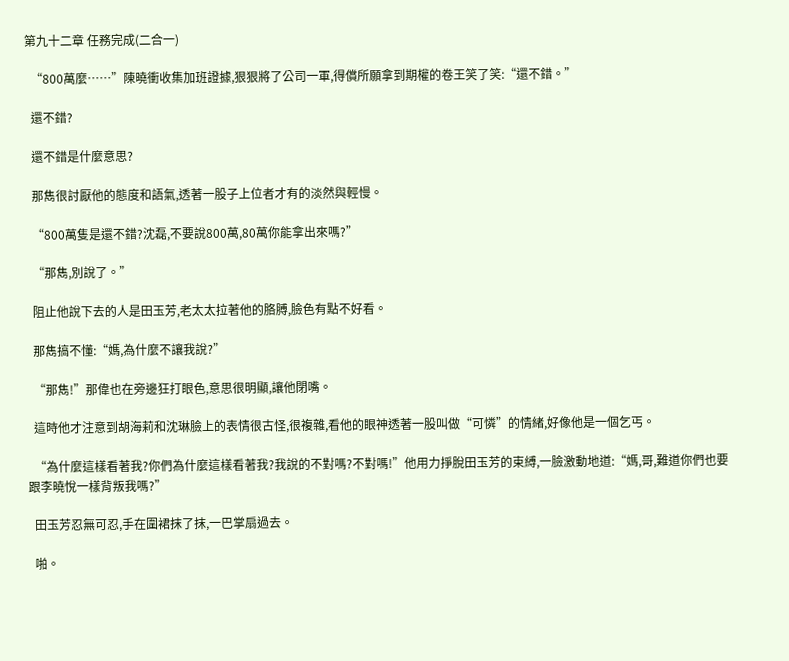第九十二章 任務完成(二合一)

  “800萬麼……”陳曉衝收集加班證據,狠狠將了公司一軍,得償所願拿到期權的卷王笑了笑:“還不錯。”

  還不錯?

  還不錯是什麼意思?

  那雋很討厭他的態度和語氣,透著一股子上位者才有的淡然與輕慢。

  “800萬隻是還不錯?沈磊,不要說800萬,80萬你能拿出來嗎?”

  “那雋,別說了。”

  阻止他說下去的人是田玉芳,老太太拉著他的胳膊,臉色有點不好看。

  那雋搞不懂:“媽,為什麼不讓我說?”

  “那雋!”那偉也在旁邊狂打眼色,意思很明顯,讓他閉嘴。

  這時他才注意到胡海莉和沈琳臉上的表情很古怪,很複雜,看他的眼神透著一股叫做“可憐”的情緒,好像他是一個乞丐。

  “為什麼這樣看著我?你們為什麼這樣看著我?我說的不對嗎?不對嗎!”他用力掙脫田玉芳的束縛,一臉激動地道:“媽,哥,難道你們也要跟李曉悅一樣背叛我嗎?”

  田玉芳忍無可忍,手在圍裙抹了抹,一巴掌扇過去。

  啪。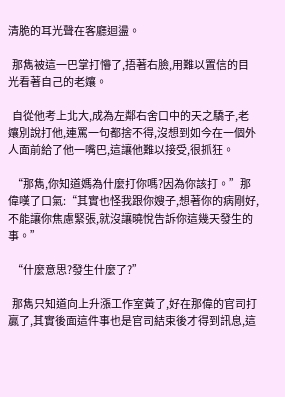清脆的耳光聲在客廳迴盪。

  那雋被這一巴掌打懵了,捂著右臉,用難以置信的目光看著自己的老孃。

  自從他考上北大,成為左鄰右舍口中的天之驕子,老孃別說打他,連罵一句都捨不得,沒想到如今在一個外人面前給了他一嘴巴,這讓他難以接受,很抓狂。

  “那雋,你知道媽為什麼打你嗎?因為你該打。”那偉嘆了口氣:“其實也怪我跟你嫂子,想著你的病剛好,不能讓你焦慮緊張,就沒讓曉悅告訴你這幾天發生的事。”

  “什麼意思?發生什麼了?”

  那雋只知道向上升漲工作室黃了,好在那偉的官司打贏了,其實後面這件事也是官司結束後才得到訊息,這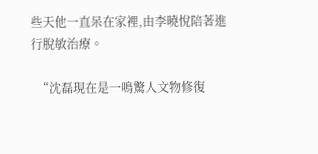些天他一直呆在家裡,由李曉悅陪著進行脫敏治療。

  “沈磊現在是一鳴驚人文物修復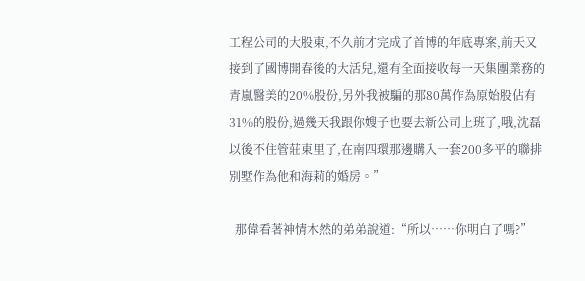工程公司的大股東,不久前才完成了首博的年底專案,前天又接到了國博開春後的大活兒,還有全面接收每一天集團業務的青嵐醫美的20%股份,另外我被騙的那80萬作為原始股佔有31%的股份,過幾天我跟你嫂子也要去新公司上班了,哦,沈磊以後不住管莊東里了,在南四環那邊購入一套200多平的聯排別墅作為他和海莉的婚房。”

  那偉看著神情木然的弟弟說道:“所以……你明白了嗎?”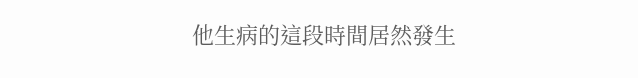他生病的這段時間居然發生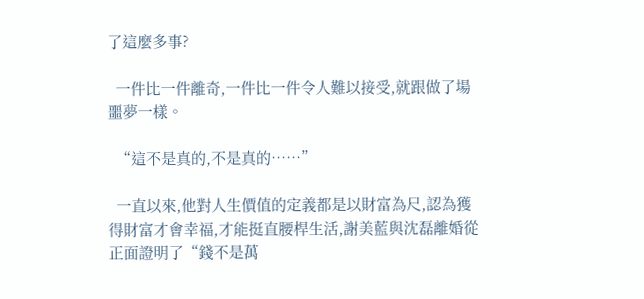了這麼多事?

  一件比一件離奇,一件比一件令人難以接受,就跟做了場噩夢一樣。

  “這不是真的,不是真的……”

  一直以來,他對人生價值的定義都是以財富為尺,認為獲得財富才會幸福,才能挺直腰桿生活,謝美藍與沈磊離婚從正面證明了“錢不是萬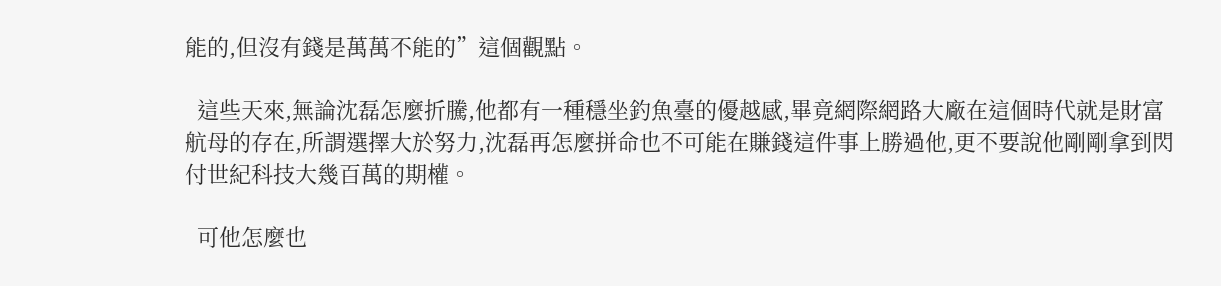能的,但沒有錢是萬萬不能的”這個觀點。

  這些天來,無論沈磊怎麼折騰,他都有一種穩坐釣魚臺的優越感,畢竟網際網路大廠在這個時代就是財富航母的存在,所謂選擇大於努力,沈磊再怎麼拼命也不可能在賺錢這件事上勝過他,更不要說他剛剛拿到閃付世紀科技大幾百萬的期權。

  可他怎麼也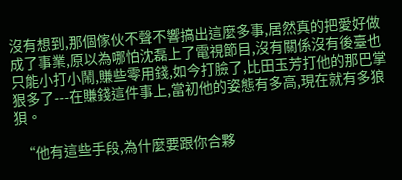沒有想到,那個傢伙不聲不響搞出這麼多事,居然真的把愛好做成了事業,原以為哪怕沈磊上了電視節目,沒有關係沒有後臺也只能小打小鬧,賺些零用錢,如今打臉了,比田玉芳打他的那巴掌狠多了---在賺錢這件事上,當初他的姿態有多高,現在就有多狼狽。

  “他有這些手段,為什麼要跟你合夥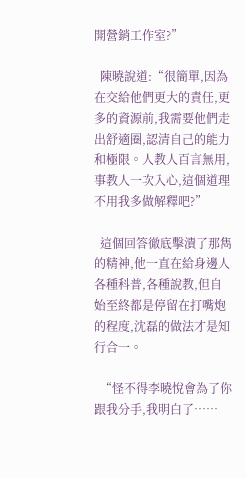開營銷工作室?”

  陳曉說道:“很簡單,因為在交給他們更大的責任,更多的資源前,我需要他們走出舒適圈,認清自己的能力和極限。人教人百言無用,事教人一次入心,這個道理不用我多做解釋吧?”

  這個回答徹底擊潰了那雋的精神,他一直在給身邊人各種科普,各種說教,但自始至終都是停留在打嘴炮的程度,沈磊的做法才是知行合一。

  “怪不得李曉悅會為了你跟我分手,我明白了……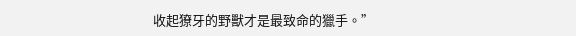收起獠牙的野獸才是最致命的獵手。”